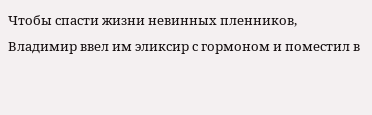Чтобы спасти жизни невинных пленников, Владимир ввел им эликсир с гормоном и поместил в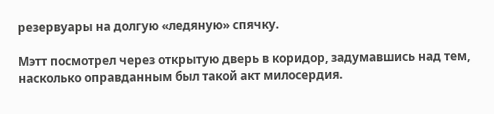резервуары на долгую «ледяную» спячку.

Мэтт посмотрел через открытую дверь в коридор, задумавшись над тем, насколько оправданным был такой акт милосердия.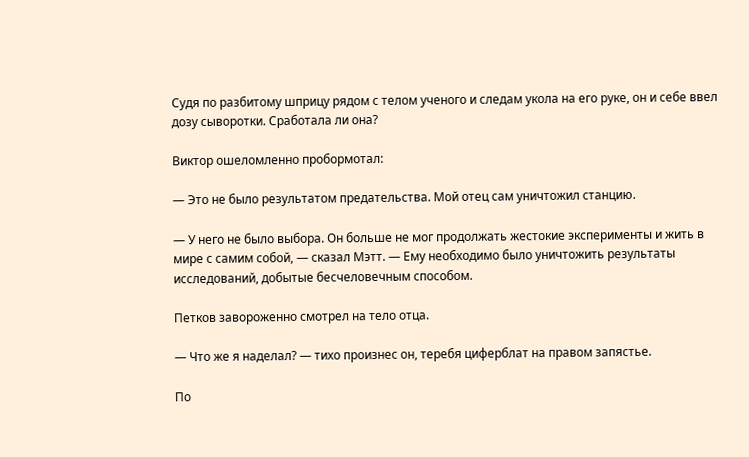Судя по разбитому шприцу рядом с телом ученого и следам укола на его руке, он и себе ввел дозу сыворотки. Сработала ли она?

Виктор ошеломленно пробормотал:

— Это не было результатом предательства. Мой отец сам уничтожил станцию.

— У него не было выбора. Он больше не мог продолжать жестокие эксперименты и жить в мире с самим собой, — сказал Мэтт. — Ему необходимо было уничтожить результаты исследований, добытые бесчеловечным способом.

Петков завороженно смотрел на тело отца.

— Что же я наделал? — тихо произнес он, теребя циферблат на правом запястье.

По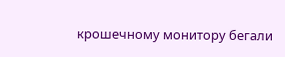крошечному монитору бегали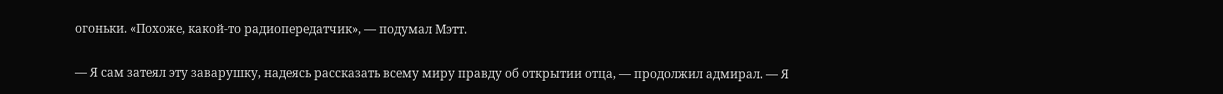огоньки. «Похоже, какой-то радиопередатчик», — подумал Мэтт.

— Я сам затеял эту заварушку, надеясь рассказать всему миру правду об открытии отца, — продолжил адмирал. — Я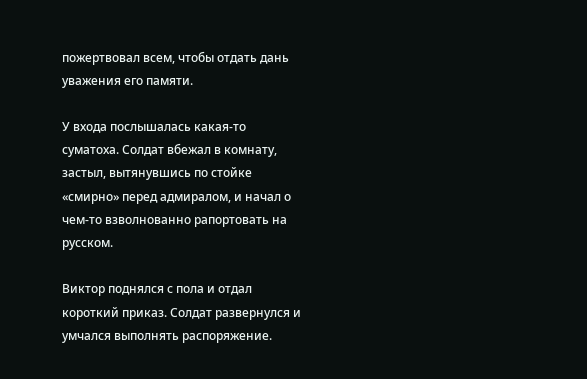пожертвовал всем, чтобы отдать дань уважения его памяти.

У входа послышалась какая-то суматоха. Солдат вбежал в комнату, застыл, вытянувшись по стойке «смирно» перед адмиралом, и начал о чем-то взволнованно рапортовать на русском.

Виктор поднялся с пола и отдал короткий приказ. Солдат развернулся и умчался выполнять распоряжение.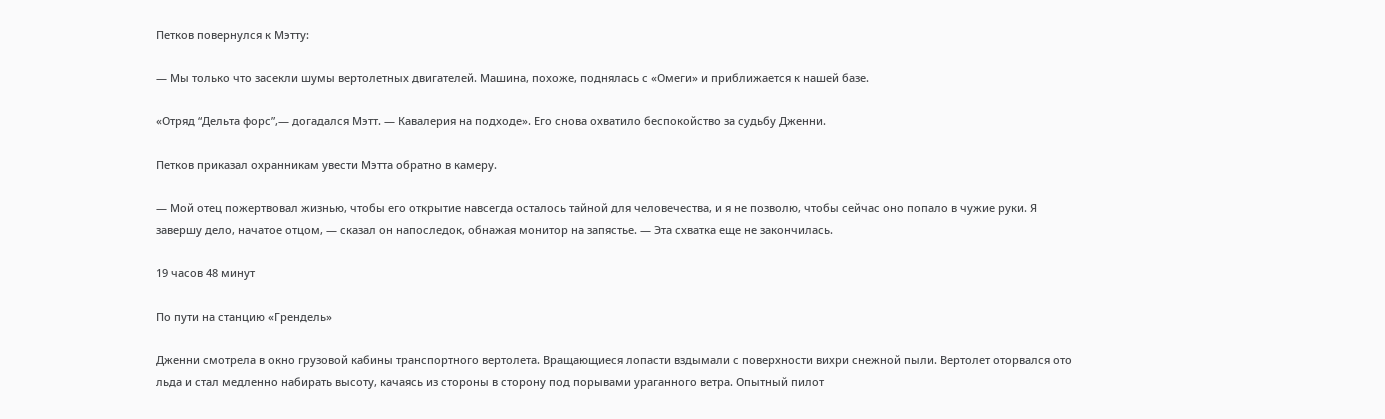Петков повернулся к Мэтту:

— Мы только что засекли шумы вертолетных двигателей. Машина, похоже, поднялась с «Омеги» и приближается к нашей базе.

«Отряд “Дельта форс”,— догадался Мэтт. — Кавалерия на подходе». Его снова охватило беспокойство за судьбу Дженни.

Петков приказал охранникам увести Мэтта обратно в камеру.

— Мой отец пожертвовал жизнью, чтобы его открытие навсегда осталось тайной для человечества, и я не позволю, чтобы сейчас оно попало в чужие руки. Я завершу дело, начатое отцом, — сказал он напоследок, обнажая монитор на запястье. — Эта схватка еще не закончилась.

19 часов 48 минут

По пути на станцию «Грендель»

Дженни смотрела в окно грузовой кабины транспортного вертолета. Вращающиеся лопасти вздымали с поверхности вихри снежной пыли. Вертолет оторвался ото льда и стал медленно набирать высоту, качаясь из стороны в сторону под порывами ураганного ветра. Опытный пилот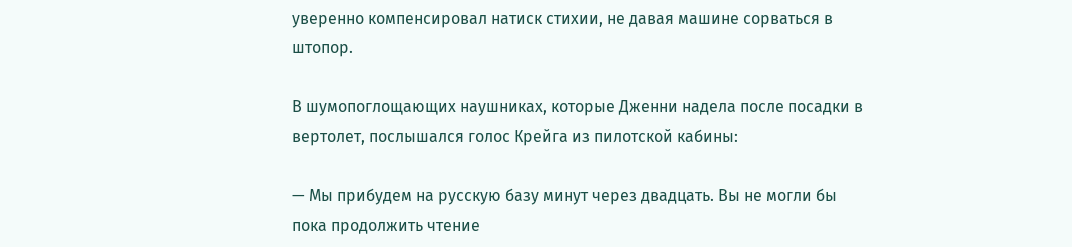уверенно компенсировал натиск стихии, не давая машине сорваться в штопор.

В шумопоглощающих наушниках, которые Дженни надела после посадки в вертолет, послышался голос Крейга из пилотской кабины:

— Мы прибудем на русскую базу минут через двадцать. Вы не могли бы пока продолжить чтение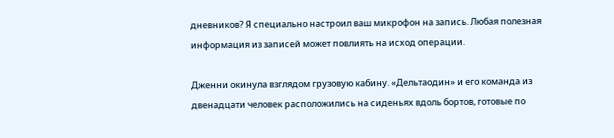дневников? Я специально настроил ваш микрофон на запись. Любая полезная информация из записей может повлиять на исход операции.

Дженни окинула взглядом грузовую кабину. «Дельтаодин» и его команда из двенадцати человек расположились на сиденьях вдоль бортов, готовые по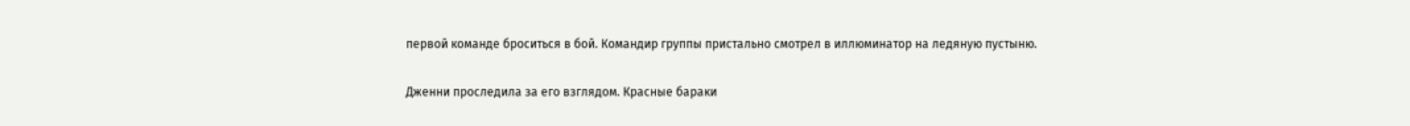первой команде броситься в бой. Командир группы пристально смотрел в иллюминатор на ледяную пустыню.

Дженни проследила за его взглядом. Красные бараки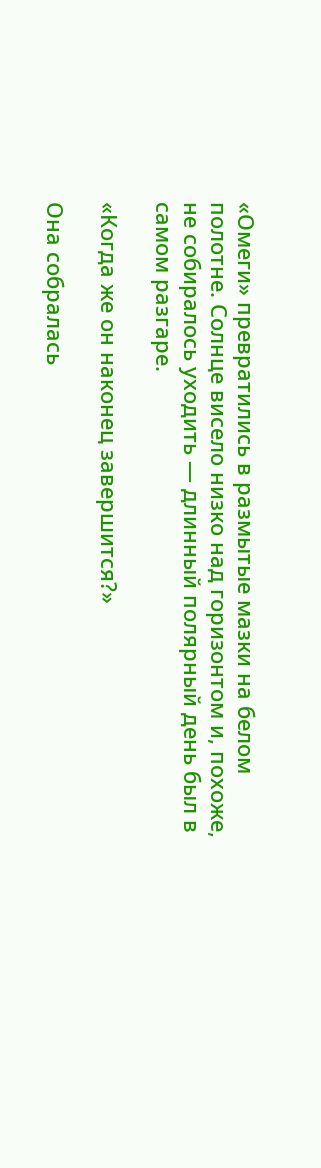«Омеги» превратились в размытые мазки на белом полотне. Солнце висело низко над горизонтом и, похоже, не собиралось уходить — длинный полярный день был в самом разгаре.

«Когда же он наконец завершится?»

Она собралась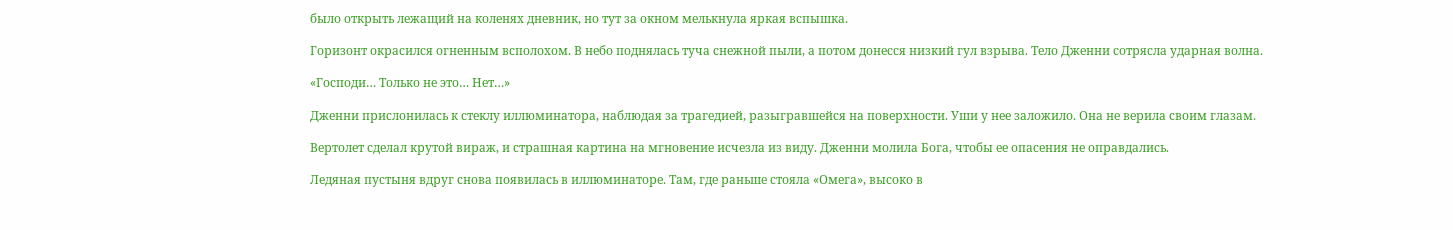было открыть лежащий на коленях дневник, но тут за окном мелькнула яркая вспышка.

Горизонт окрасился огненным всполохом. В небо поднялась туча снежной пыли, а потом донесся низкий гул взрыва. Тело Дженни сотрясла ударная волна.

«Господи… Только не это… Нет…»

Дженни прислонилась к стеклу иллюминатора, наблюдая за трагедией, разыгравшейся на поверхности. Уши у нее заложило. Она не верила своим глазам.

Вертолет сделал крутой вираж, и страшная картина на мгновение исчезла из виду. Дженни молила Бога, чтобы ее опасения не оправдались.

Ледяная пустыня вдруг снова появилась в иллюминаторе. Там, где раньше стояла «Омега», высоко в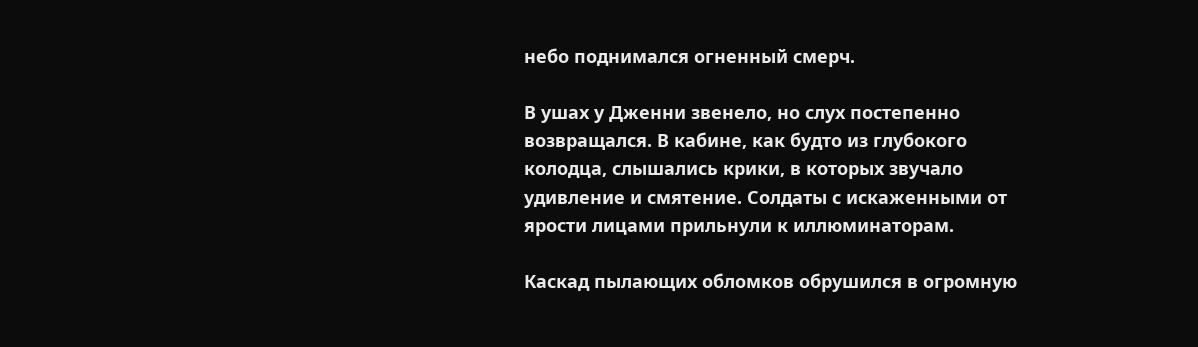небо поднимался огненный смерч.

В ушах у Дженни звенело, но слух постепенно возвращался. В кабине, как будто из глубокого колодца, слышались крики, в которых звучало удивление и смятение. Солдаты с искаженными от ярости лицами прильнули к иллюминаторам.

Каскад пылающих обломков обрушился в огромную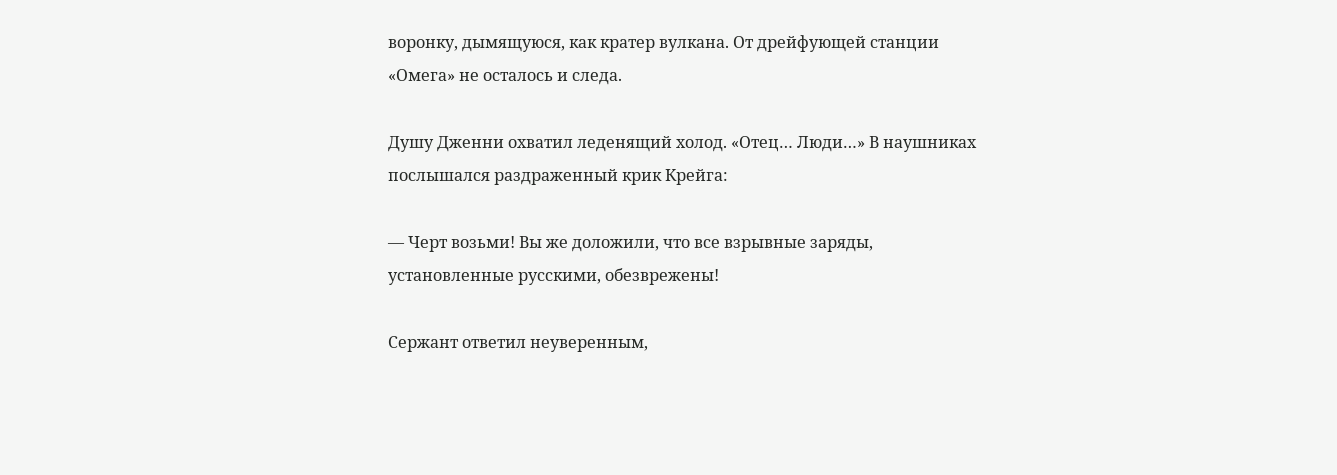воронку, дымящуюся, как кратер вулкана. От дрейфующей станции «Омега» не осталось и следа.

Душу Дженни охватил леденящий холод. «Отец… Люди…» В наушниках послышался раздраженный крик Крейга:

— Черт возьми! Вы же доложили, что все взрывные заряды, установленные русскими, обезврежены!

Сержант ответил неуверенным,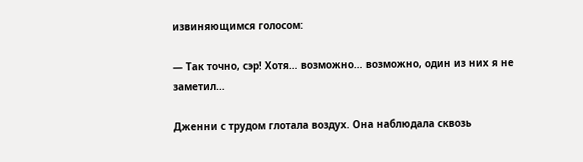извиняющимся голосом:

— Так точно, сэр! Хотя… возможно… возможно, один из них я не заметил…

Дженни с трудом глотала воздух. Она наблюдала сквозь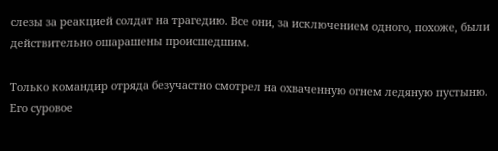слезы за реакцией солдат на трагедию. Все они, за исключением одного, похоже, были действительно ошарашены происшедшим.

Только командир отряда безучастно смотрел на охваченную огнем ледяную пустыню. Его суровое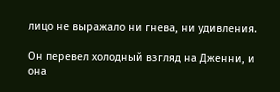лицо не выражало ни гнева, ни удивления.

Он перевел холодный взгляд на Дженни, и она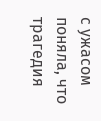с ужасом поняла, что трагедия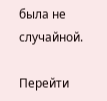была не случайной.

Перейти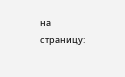на страницу: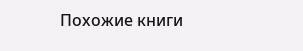Похожие книги